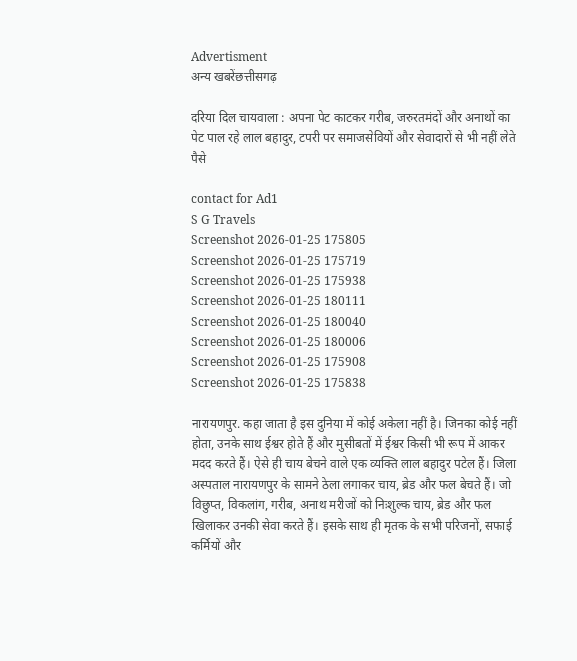Advertisment
अन्य खबरेंछत्तीसगढ़

दरिया दिल चायवाला : अपना पेट काटकर गरीब, जरुरतमंदों और अनाथों का पेट पाल रहे लाल बहादुर, टपरी पर समाजसेवियों और सेवादारों से भी नहीं लेते पैसे

contact for Ad1
S G Travels
Screenshot 2026-01-25 175805
Screenshot 2026-01-25 175719
Screenshot 2026-01-25 175938
Screenshot 2026-01-25 180111
Screenshot 2026-01-25 180040
Screenshot 2026-01-25 180006
Screenshot 2026-01-25 175908
Screenshot 2026-01-25 175838

नारायणपुर. कहा जाता है इस दुनिया में कोई अकेला नहीं है। जिनका कोई नहीं होता, उनके साथ ईश्वर होते हैं और मुसीबतों में ईश्वर किसी भी रूप में आकर मदद करते हैं। ऐसे ही चाय बेचने वाले एक व्यक्ति लाल बहादुर पटेल हैं। जिला अस्पताल नारायणपुर के सामने ठेला लगाकर चाय, ब्रेड और फल बेचते हैं। जो विछुप्त, विकलांग, गरीब, अनाथ मरीजों को निःशुल्क चाय, ब्रेड और फल खिलाकर उनकी सेवा करते हैं। इसके साथ ही मृतक के सभी परिजनों, सफाई कर्मियों और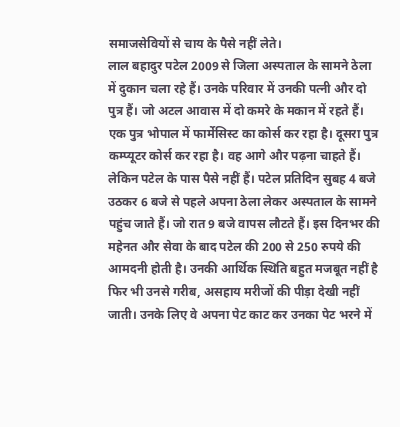समाजसेवियों से चाय के पैसे नहीं लेते।
लाल बहादुर पटेल 2009 से जिला अस्पताल के सामने ठेला में दुकान चला रहे हैं। उनके परिवार में उनकी पत्नी और दो पुत्र हैं। जो अटल आवास में दो कमरे के मकान में रहते हैं। एक पुत्र भोपाल में फार्मेसिस्ट का कोर्स कर रहा है। दूसरा पुत्र कम्प्यूटर कोर्स कर रहा है। वह आगे और पढ़ना चाहते हैं। लेकिन पटेल के पास पैसे नहीं हैं। पटेल प्रतिदिन सुबह 4 बजे उठकर 6 बजे से पहले अपना ठेला लेकर अस्पताल के सामने पहुंच जाते हैं। जो रात 9 बजे वापस लौटते हैं। इस दिनभर की महेनत और सेवा के बाद पटेल की 200 से 250 रुपये की आमदनी होती है। उनकी आर्थिक स्थिति बहुत मजबूत नहीं है फिर भी उनसे गरीब, असहाय मरीजों की पीड़ा देखी नहीं जाती। उनके लिए वे अपना पेट काट कर उनका पेट भरने में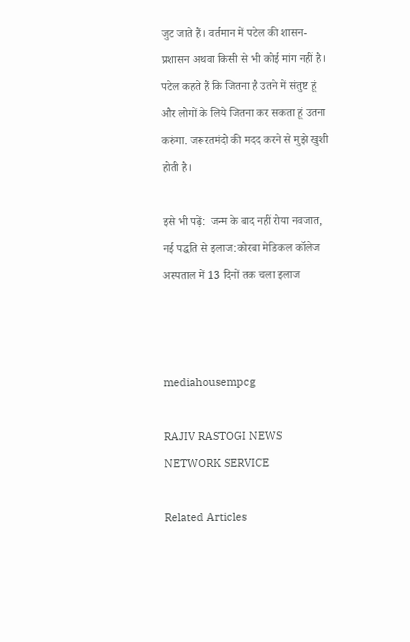जुट जाते हैं। वर्तमान में पटेल की शासन-प्रशासन अथवा किसी से भी कोई मांग नहीं है। पटेल कहते हैं कि जितना है उतने में संतुष्ट हूं और लोगों के लिये जितना कर सकता हूं उतना करुंगा. जरूरतमंदो की मदद करने से मुझे खुशी होती है।

इसे भी पढ़ें:  जन्म के बाद नहीं रोया नवजात, नई पद्धति से इलाज:कोरबा मेडिकल कॉलेज अस्पताल में 13 दिनों तक चला इलाज



mediahousempcg

RAJIV RASTOGI NEWS NETWORK SERVICE

Related Articles